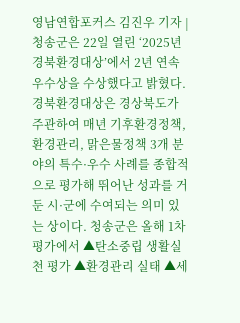영남연합포커스 김진우 기자 | 청송군은 22일 열린 ‘2025년 경북환경대상’에서 2년 연속 우수상을 수상했다고 밝혔다. 경북환경대상은 경상북도가 주관하여 매년 기후환경정책, 환경관리, 맑은물정책 3개 분야의 특수·우수 사례를 종합적으로 평가해 뛰어난 성과를 거둔 시·군에 수여되는 의미 있는 상이다. 청송군은 올해 1차 평가에서 ▲탄소중립 생활실천 평가 ▲환경관리 실태 ▲세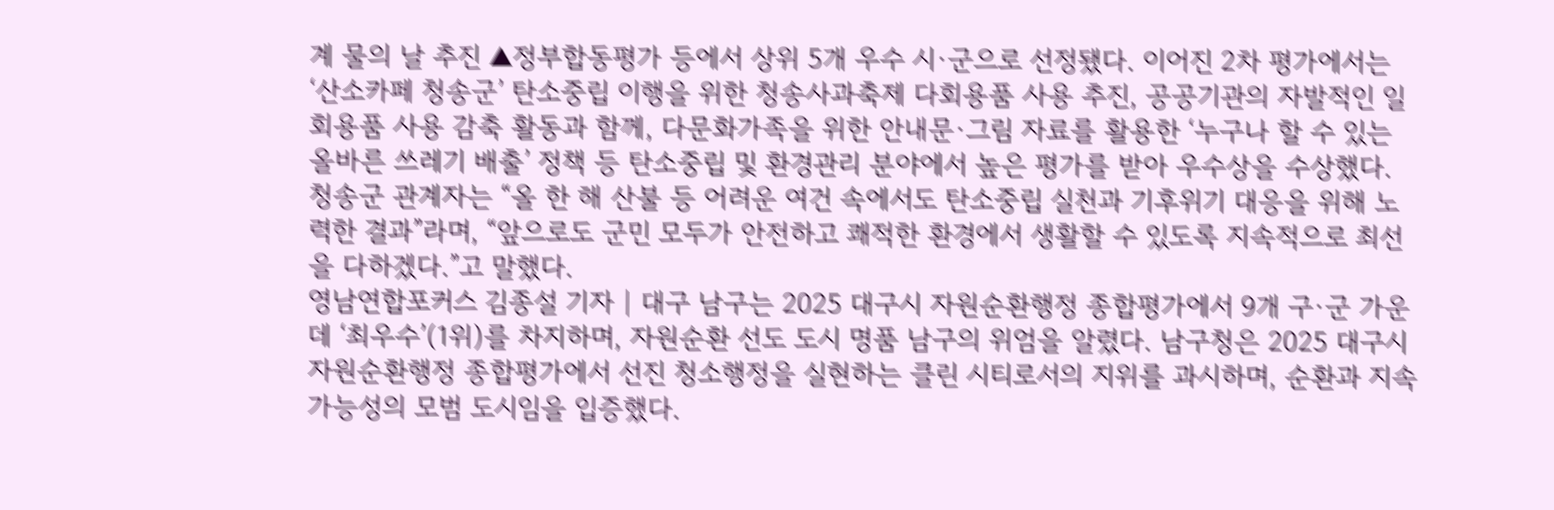계 물의 날 추진 ▲정부합동평가 등에서 상위 5개 우수 시·군으로 선정됐다. 이어진 2차 평가에서는 ‘산소카페 청송군’ 탄소중립 이행을 위한 청송사과축제 다회용품 사용 추진, 공공기관의 자발적인 일회용품 사용 감축 활동과 함께, 다문화가족을 위한 안내문·그림 자료를 활용한 ‘누구나 할 수 있는 올바른 쓰레기 배출’ 정책 등 탄소중립 및 환경관리 분야에서 높은 평가를 받아 우수상을 수상했다. 청송군 관계자는 “올 한 해 산불 등 어려운 여건 속에서도 탄소중립 실천과 기후위기 대응을 위해 노력한 결과”라며, “앞으로도 군민 모두가 안전하고 쾌적한 환경에서 생활할 수 있도록 지속적으로 최선을 다하겠다.”고 말했다.
영남연합포커스 김종설 기자 | 대구 남구는 2025 대구시 자원순환행정 종합평가에서 9개 구·군 가운데 ‘최우수’(1위)를 차지하며, 자원순환 선도 도시 명품 남구의 위엄을 알렸다. 남구청은 2025 대구시 자원순환행정 종합평가에서 선진 청소행정을 실현하는 클린 시티로서의 지위를 과시하며, 순환과 지속가능성의 모범 도시임을 입증했다.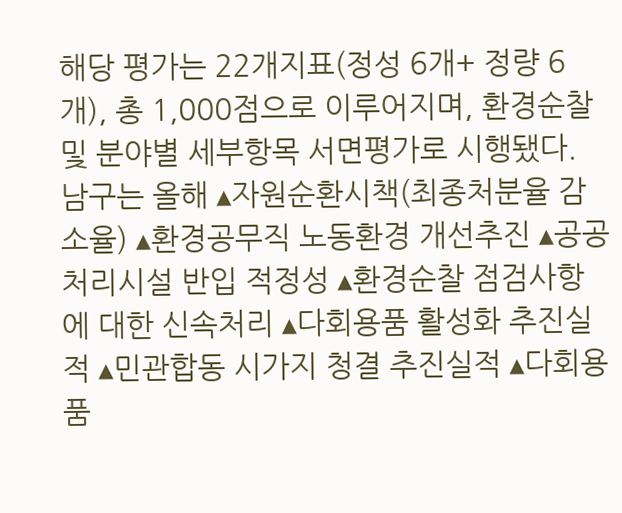해당 평가는 22개지표(정성 6개+ 정량 6개), 총 1,000점으로 이루어지며, 환경순찰 및 분야별 세부항목 서면평가로 시행됐다. 남구는 올해 ▴자원순환시책(최종처분율 감소율) ▴환경공무직 노동환경 개선추진 ▴공공처리시설 반입 적정성 ▴환경순찰 점검사항에 대한 신속처리 ▴다회용품 활성화 추진실적 ▴민관합동 시가지 청결 추진실적 ▴다회용품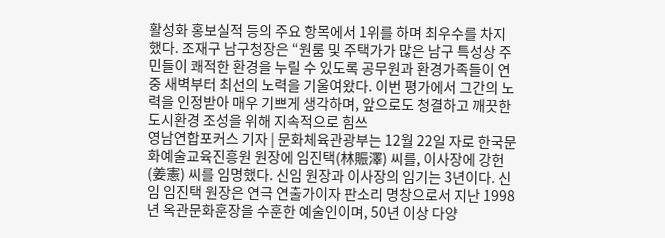활성화 홍보실적 등의 주요 항목에서 1위를 하며 최우수를 차지했다. 조재구 남구청장은 “원룸 및 주택가가 많은 남구 특성상 주민들이 쾌적한 환경을 누릴 수 있도록 공무원과 환경가족들이 연중 새벽부터 최선의 노력을 기울여왔다. 이번 평가에서 그간의 노력을 인정받아 매우 기쁘게 생각하며, 앞으로도 청결하고 깨끗한 도시환경 조성을 위해 지속적으로 힘쓰
영남연합포커스 기자 | 문화체육관광부는 12월 22일 자로 한국문화예술교육진흥원 원장에 임진택(林賑澤) 씨를, 이사장에 강헌(姜憲) 씨를 임명했다. 신임 원장과 이사장의 임기는 3년이다. 신임 임진택 원장은 연극 연출가이자 판소리 명창으로서 지난 1998년 옥관문화훈장을 수훈한 예술인이며, 50년 이상 다양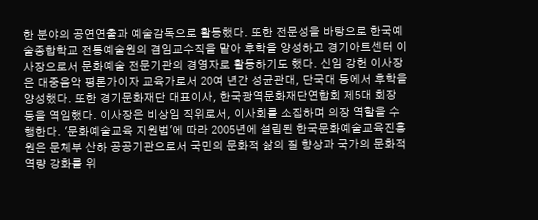한 분야의 공연연출과 예술감독으로 활동했다. 또한 전문성을 바탕으로 한국예술종합학교 전통예술원의 겸임교수직을 맡아 후학을 양성하고 경기아트센터 이사장으로서 문화예술 전문기관의 경영자로 활동하기도 했다. 신임 강헌 이사장은 대중음악 평론가이자 교육가로서 20여 년간 성균관대, 단국대 등에서 후학을 양성했다. 또한 경기문화재단 대표이사, 한국광역문화재단연합회 제5대 회장 등을 역임했다. 이사장은 비상임 직위로서, 이사회를 소집하며 의장 역할을 수행한다. '문화예술교육 지원법'에 따라 2005년에 설립된 한국문화예술교육진흥원은 문체부 산하 공공기관으로서 국민의 문화적 삶의 질 향상과 국가의 문화적 역량 강화를 위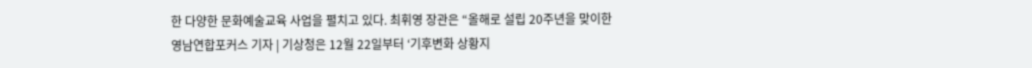한 다양한 문화예술교육 사업을 펼치고 있다. 최휘영 장관은 “올해로 설립 20주년을 맞이한
영남연합포커스 기자 | 기상청은 12월 22일부터 ‘기후변화 상황지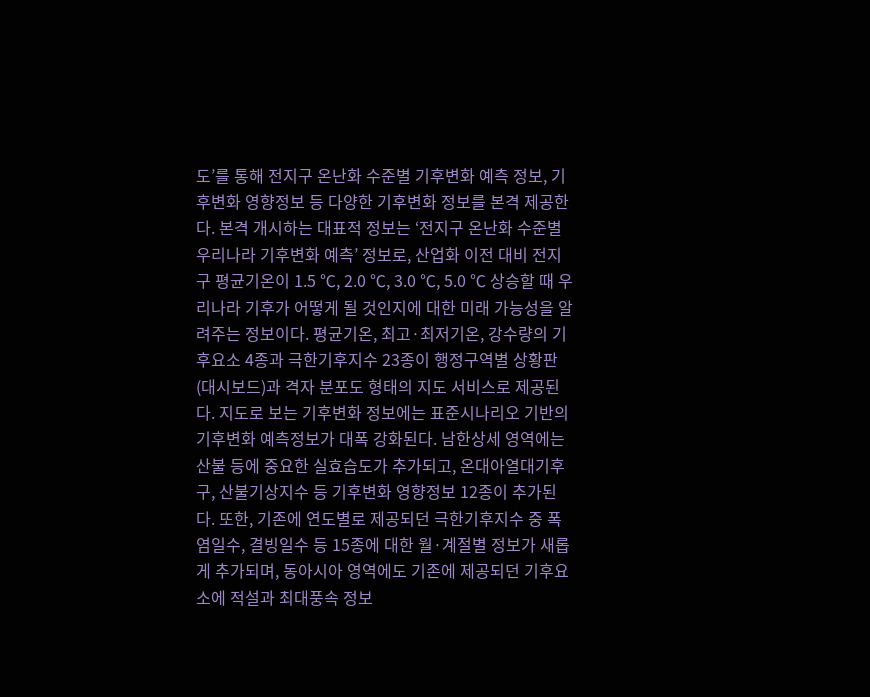도’를 통해 전지구 온난화 수준별 기후변화 예측 정보, 기후변화 영향정보 등 다양한 기후변화 정보를 본격 제공한다. 본격 개시하는 대표적 정보는 ‘전지구 온난화 수준별 우리나라 기후변화 예측’ 정보로, 산업화 이전 대비 전지구 평균기온이 1.5 ℃, 2.0 ℃, 3.0 ℃, 5.0 ℃ 상승할 때 우리나라 기후가 어떻게 될 것인지에 대한 미래 가능성을 알려주는 정보이다. 평균기온, 최고·최저기온, 강수량의 기후요소 4종과 극한기후지수 23종이 행정구역별 상황판(대시보드)과 격자 분포도 형태의 지도 서비스로 제공된다. 지도로 보는 기후변화 정보에는 표준시나리오 기반의 기후변화 예측정보가 대폭 강화된다. 남한상세 영역에는 산불 등에 중요한 실효습도가 추가되고, 온대아열대기후구, 산불기상지수 등 기후변화 영향정보 12종이 추가된다. 또한, 기존에 연도별로 제공되던 극한기후지수 중 폭염일수, 결빙일수 등 15종에 대한 월·계절별 정보가 새롭게 추가되며, 동아시아 영역에도 기존에 제공되던 기후요소에 적설과 최대풍속 정보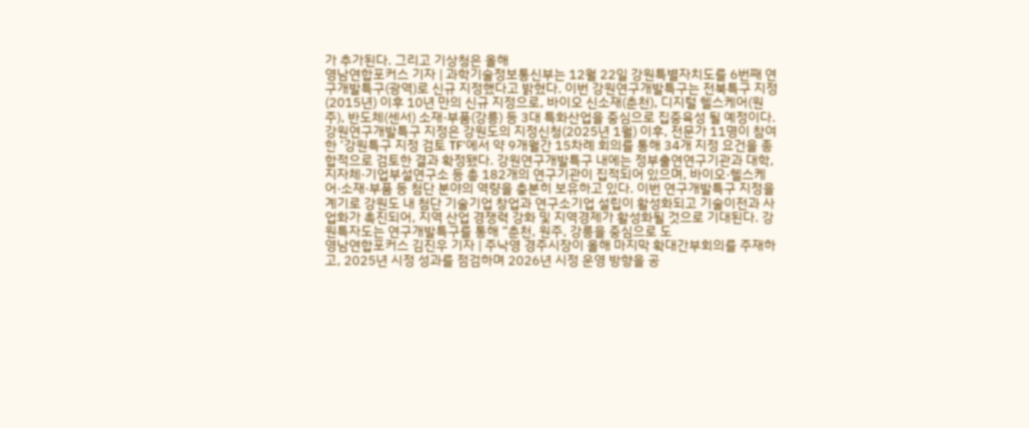가 추가된다. 그리고 기상청은 올해
영남연합포커스 기자 | 과학기술정보통신부는 12월 22일 강원특별자치도를 6번째 연구개발특구(광역)로 신규 지정했다고 밝혔다. 이번 강원연구개발특구는 전북특구 지정(2015년) 이후 10년 만의 신규 지정으로, 바이오 신소재(춘천), 디지털 헬스케어(원주), 반도체(센서) 소재·부품(강릉) 등 3대 특화산업을 중심으로 집중육성 될 예정이다. 강원연구개발특구 지정은 강원도의 지정신청(2025년 1월) 이후, 전문가 11명이 참여한 ‘강원특구 지정 검토 TF’에서 약 9개월간 15차례 회의를 통해 34개 지정 요건을 종합적으로 검토한 결과 확정됐다. 강원연구개발특구 내에는 정부출연연구기관과 대학, 지자체·기업부설연구소 등 총 182개의 연구기관이 집적되어 있으며, 바이오·헬스케어·소재·부품 등 첨단 분야의 역량을 충분히 보유하고 있다. 이번 연구개발특구 지정을 계기로 강원도 내 첨단 기술기업 창업과 연구소기업 설립이 활성화되고 기술이전과 사업화가 촉진되어, 지역 산업 경쟁력 강화 및 지역경제가 활성화될 것으로 기대된다. 강원특자도는 연구개발특구를 통해 “춘천, 원주, 강릉을 중심으로 도
영남연합포커스 김진우 기자 | 주낙영 경주시장이 올해 마지막 확대간부회의를 주재하고, 2025년 시정 성과를 점검하며 2026년 시정 운영 방향을 공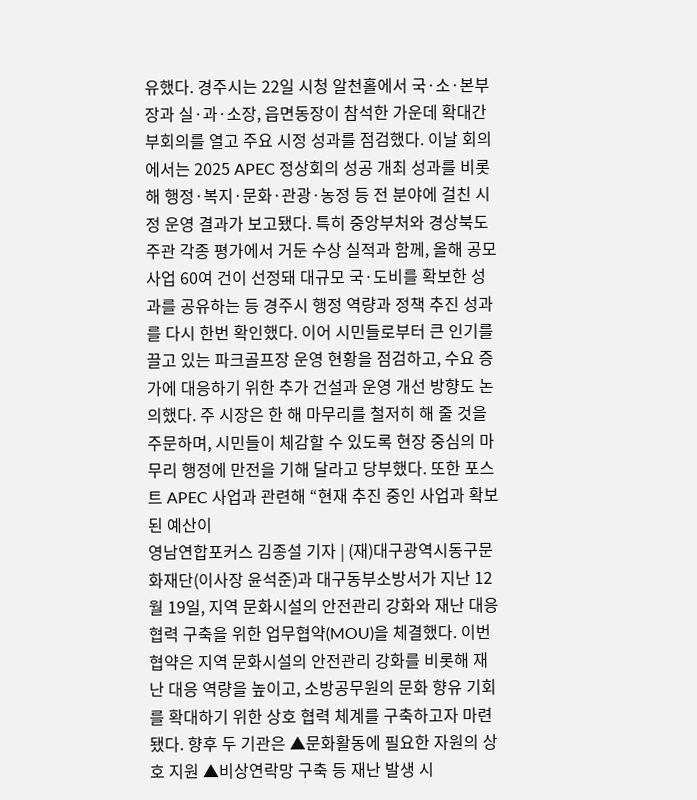유했다. 경주시는 22일 시청 알천홀에서 국·소·본부장과 실·과·소장, 읍면동장이 참석한 가운데 확대간부회의를 열고 주요 시정 성과를 점검했다. 이날 회의에서는 2025 APEC 정상회의 성공 개최 성과를 비롯해 행정·복지·문화·관광·농정 등 전 분야에 걸친 시정 운영 결과가 보고됐다. 특히 중앙부처와 경상북도 주관 각종 평가에서 거둔 수상 실적과 함께, 올해 공모사업 60여 건이 선정돼 대규모 국·도비를 확보한 성과를 공유하는 등 경주시 행정 역량과 정책 추진 성과를 다시 한번 확인했다. 이어 시민들로부터 큰 인기를 끌고 있는 파크골프장 운영 현황을 점검하고, 수요 증가에 대응하기 위한 추가 건설과 운영 개선 방향도 논의했다. 주 시장은 한 해 마무리를 철저히 해 줄 것을 주문하며, 시민들이 체감할 수 있도록 현장 중심의 마무리 행정에 만전을 기해 달라고 당부했다. 또한 포스트 APEC 사업과 관련해 “현재 추진 중인 사업과 확보된 예산이
영남연합포커스 김종설 기자 | (재)대구광역시동구문화재단(이사장 윤석준)과 대구동부소방서가 지난 12월 19일, 지역 문화시설의 안전관리 강화와 재난 대응 협력 구축을 위한 업무협약(MOU)을 체결했다. 이번 협약은 지역 문화시설의 안전관리 강화를 비롯해 재난 대응 역량을 높이고, 소방공무원의 문화 향유 기회를 확대하기 위한 상호 협력 체계를 구축하고자 마련됐다. 향후 두 기관은 ▲문화활동에 필요한 자원의 상호 지원 ▲비상연락망 구축 등 재난 발생 시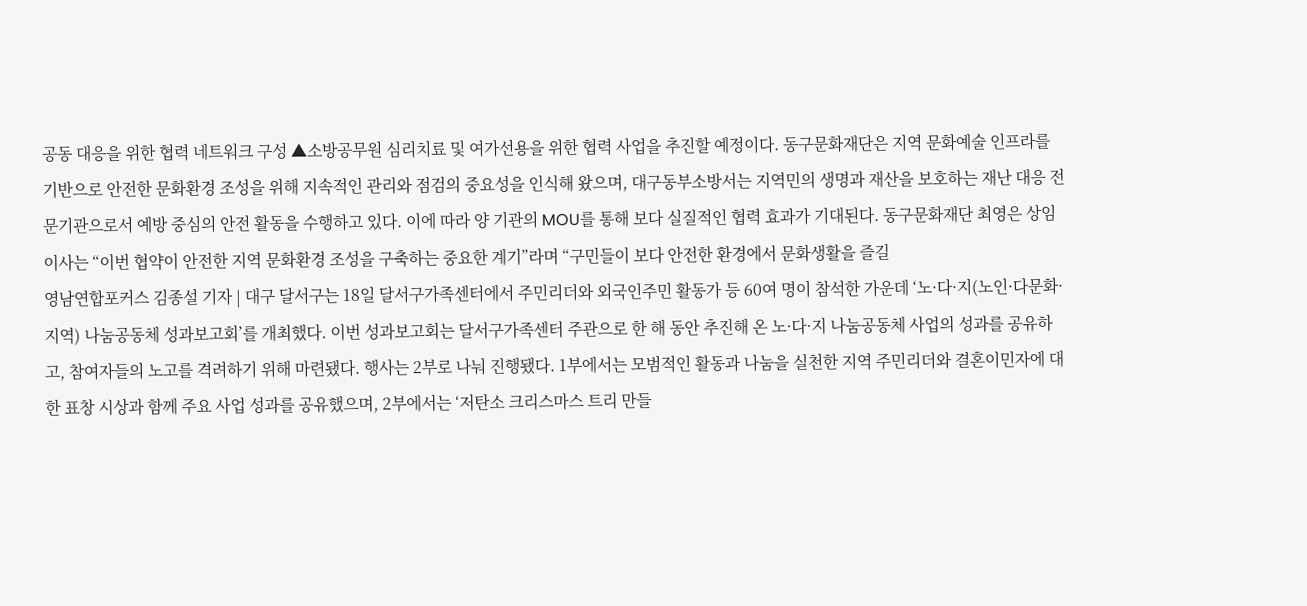공동 대응을 위한 협력 네트워크 구성 ▲소방공무원 심리치료 및 여가선용을 위한 협력 사업을 추진할 예정이다. 동구문화재단은 지역 문화예술 인프라를 기반으로 안전한 문화환경 조성을 위해 지속적인 관리와 점검의 중요성을 인식해 왔으며, 대구동부소방서는 지역민의 생명과 재산을 보호하는 재난 대응 전문기관으로서 예방 중심의 안전 활동을 수행하고 있다. 이에 따라 양 기관의 MOU를 통해 보다 실질적인 협력 효과가 기대된다. 동구문화재단 최영은 상임이사는 “이번 협약이 안전한 지역 문화환경 조성을 구축하는 중요한 계기”라며 “구민들이 보다 안전한 환경에서 문화생활을 즐길
영남연합포커스 김종설 기자 | 대구 달서구는 18일 달서구가족센터에서 주민리더와 외국인주민 활동가 등 60여 명이 참석한 가운데 ‘노·다·지(노인·다문화·지역) 나눔공동체 성과보고회’를 개최했다. 이번 성과보고회는 달서구가족센터 주관으로 한 해 동안 추진해 온 노·다·지 나눔공동체 사업의 성과를 공유하고, 참여자들의 노고를 격려하기 위해 마련됐다. 행사는 2부로 나눠 진행됐다. 1부에서는 모범적인 활동과 나눔을 실천한 지역 주민리더와 결혼이민자에 대한 표창 시상과 함께 주요 사업 성과를 공유했으며, 2부에서는 ‘저탄소 크리스마스 트리 만들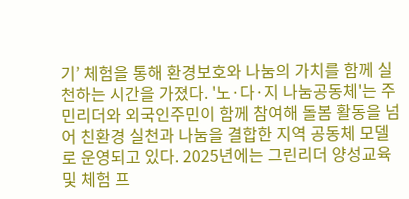기’ 체험을 통해 환경보호와 나눔의 가치를 함께 실천하는 시간을 가졌다. '노·다·지 나눔공동체'는 주민리더와 외국인주민이 함께 참여해 돌봄 활동을 넘어 친환경 실천과 나눔을 결합한 지역 공동체 모델로 운영되고 있다. 2025년에는 그린리더 양성교육 및 체험 프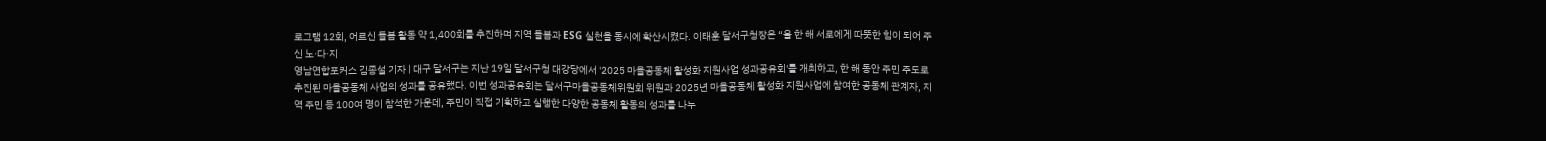로그램 12회, 어르신 돌봄 활동 약 1,400회를 추진하며 지역 돌봄과 ESG 실천을 동시에 확산시켰다. 이태훈 달서구청장은 “올 한 해 서로에게 따뜻한 힘이 되어 주신 노·다·지
영남연합포커스 김종설 기자 | 대구 달서구는 지난 19일 달서구청 대강당에서 '2025 마을공동체 활성화 지원사업 성과공유회'를 개최하고, 한 해 동안 주민 주도로 추진된 마을공동체 사업의 성과를 공유했다. 이번 성과공유회는 달서구마을공동체위원회 위원과 2025년 마을공동체 활성화 지원사업에 참여한 공동체 관계자, 지역 주민 등 100여 명이 참석한 가운데, 주민이 직접 기획하고 실행한 다양한 공동체 활동의 성과를 나누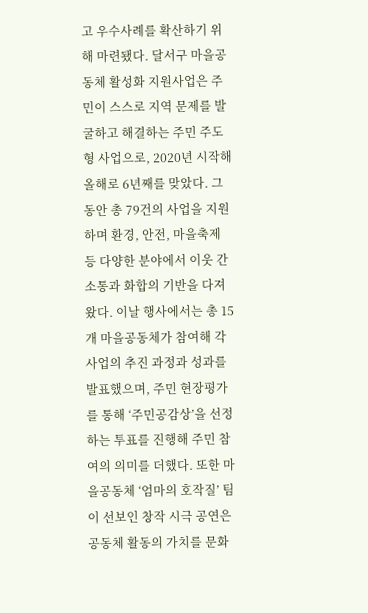고 우수사례를 확산하기 위해 마련됐다. 달서구 마을공동체 활성화 지원사업은 주민이 스스로 지역 문제를 발굴하고 해결하는 주민 주도형 사업으로, 2020년 시작해 올해로 6년째를 맞았다. 그동안 총 79건의 사업을 지원하며 환경, 안전, 마을축제 등 다양한 분야에서 이웃 간 소통과 화합의 기반을 다져왔다. 이날 행사에서는 총 15개 마을공동체가 참여해 각 사업의 추진 과정과 성과를 발표했으며, 주민 현장평가를 통해 ‘주민공감상’을 선정하는 투표를 진행해 주민 참여의 의미를 더했다. 또한 마을공동체 ‘엄마의 호작질’ 팀이 선보인 창작 시극 공연은 공동체 활동의 가치를 문화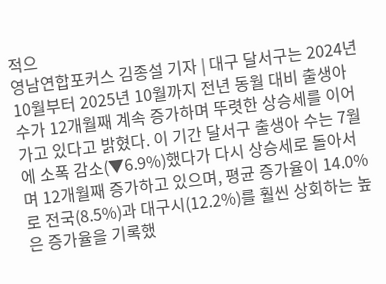적으
영남연합포커스 김종설 기자 | 대구 달서구는 2024년 10월부터 2025년 10월까지 전년 동월 대비 출생아 수가 12개월째 계속 증가하며 뚜렷한 상승세를 이어가고 있다고 밝혔다. 이 기간 달서구 출생아 수는 7월에 소폭 감소(▼6.9%)했다가 다시 상승세로 돌아서며 12개월째 증가하고 있으며, 평균 증가율이 14.0%로 전국(8.5%)과 대구시(12.2%)를 훨씬 상회하는 높은 증가율을 기록했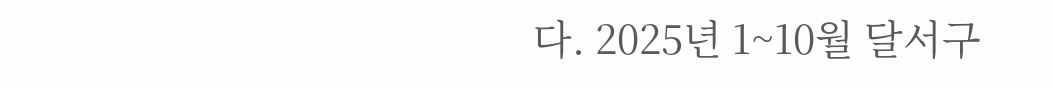다. 2025년 1~10월 달서구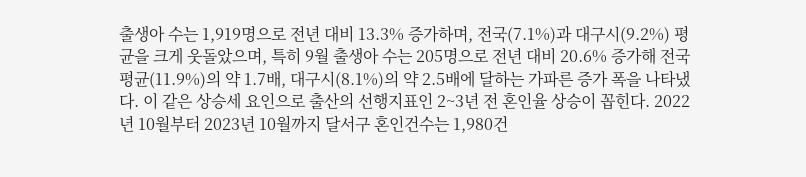출생아 수는 1,919명으로 전년 대비 13.3% 증가하며, 전국(7.1%)과 대구시(9.2%) 평균을 크게 웃돌았으며, 특히 9월 출생아 수는 205명으로 전년 대비 20.6% 증가해 전국 평균(11.9%)의 약 1.7배, 대구시(8.1%)의 약 2.5배에 달하는 가파른 증가 폭을 나타냈다. 이 같은 상승세 요인으로 출산의 선행지표인 2~3년 전 혼인율 상승이 꼽힌다. 2022년 10월부터 2023년 10월까지 달서구 혼인건수는 1,980건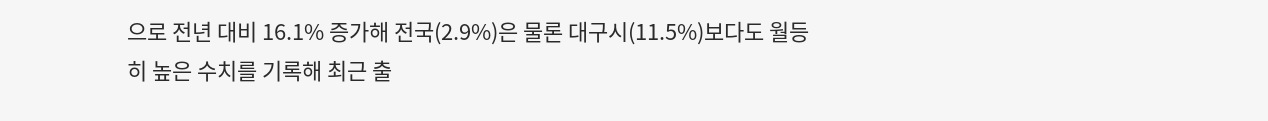으로 전년 대비 16.1% 증가해 전국(2.9%)은 물론 대구시(11.5%)보다도 월등히 높은 수치를 기록해 최근 출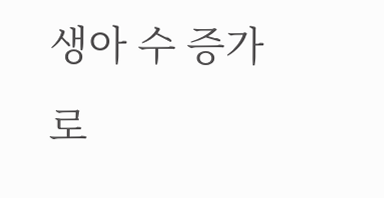생아 수 증가로